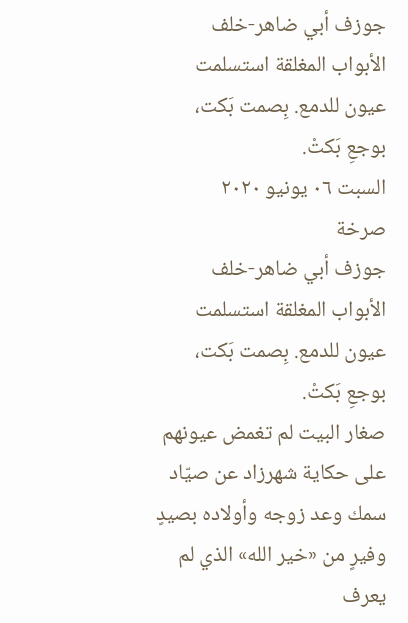جوزف أبي ضاهر-خلف الأبواب المغلقة استسلمت عيون للدمع. بِصمت بَكت، بوجعِ بَكتْ.
السبت ٠٦ يونيو ٢٠٢٠
صرخة
جوزف أبي ضاهر-خلف الأبواب المغلقة استسلمت عيون للدمع. بِصمت بَكت، بوجعِ بَكتْ.
صغار البيت لم تغمض عيونهم على حكاية شهرزاد عن صيّاد سمك وعد زوجه وأولاده بصيدٍ وفيرٍ من «خير الله» الذي لم يعرف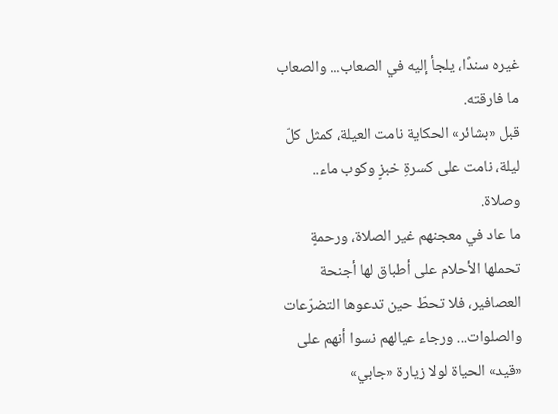غيره سندًا، يلجأ إليه في الصعاب... والصعاب ما فارقته.
قبل «بشائر» الحكاية نامت العيلة، كمثل كلّ ليلة، نامت على كسرةِ خبزٍ وكوب ماء.. وصلاة.
ما عاد في معجنهم غير الصلاة، ورحمةٍ تحملها الأحلام على أطباق لها أجنحة العصافير، فلا تحطّ حين تدعوها التضرّعات والصلوات... ورجاء عيالهم نسوا أنهم على «قيد» الحياة لولا زيارة «جابي»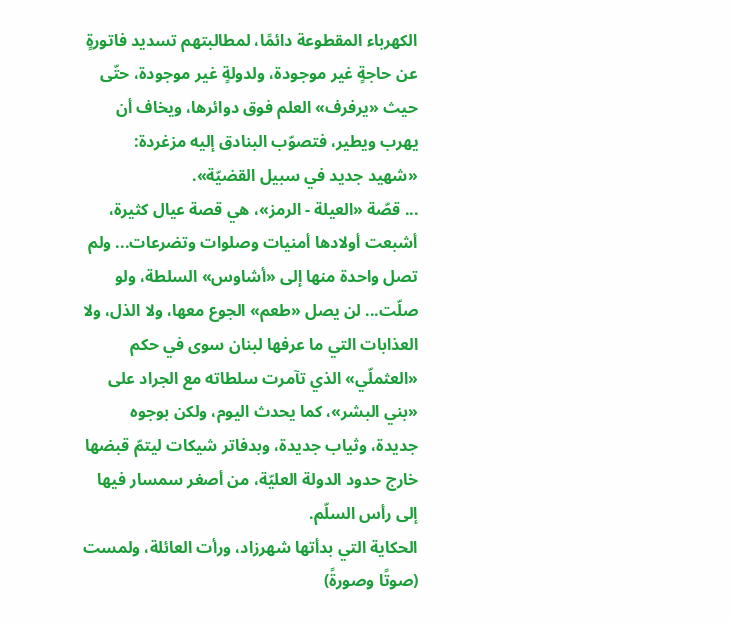الكهرباء المقطوعة دائمًا، لمطالبتهم تسديد فاتورةٍ عن حاجةٍ غير موجودة، ولدولةٍ غير موجودة، حتّى حيث «يرفرف» العلم فوق دوائرها، ويخاف أن يهرب ويطير، فتصوّب البنادق إليه مزغردة: «شهيد جديد في سبيل القضيّة».
... قصّة «العيلة - الرمز»، هي قصة عيال كثيرة، أشبعت أولادها أمنيات وصلوات وتضرعات... ولم تصل واحدة منها إلى «أشاوس» السلطة، ولو صلّت... لن يصل «طعم» الجوع معها، ولا الذل، ولا العذابات التي ما عرفها لبنان سوى في حكم «العثملّي» الذي تآمرت سلطاته مع الجراد على «بني البشر»، كما يحدث اليوم، ولكن بوجوه جديدة، وثياب جديدة، وبدفاتر شيكات ليتمّ قبضها خارج حدود الدولة العليّة، من أصغر سمسار فيها إلى رأس السلّم.
الحكاية التي بدأتها شهرزاد، ورأت العائلة، ولمست (صوتًا وصورةً)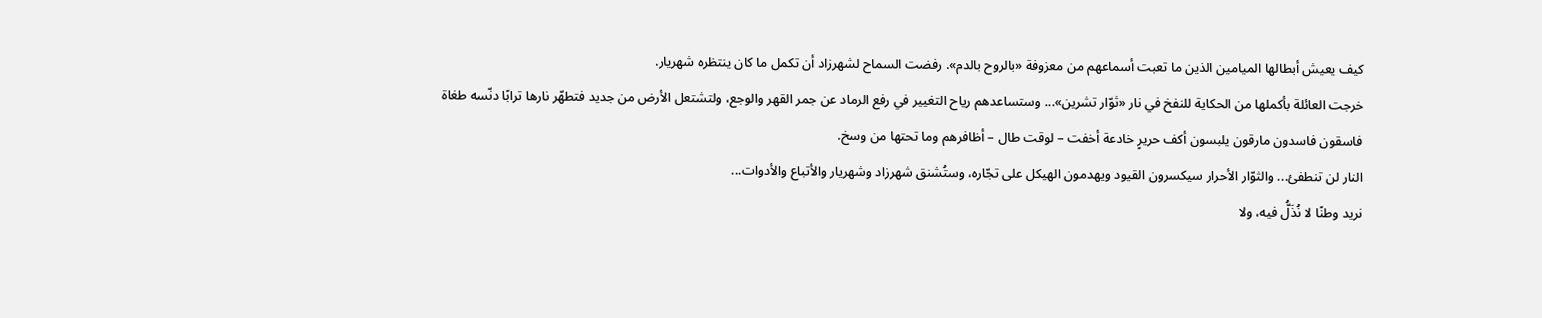كيف يعيش أبطالها الميامين الذين ما تعبت أسماعهم من معزوفة «بالروح بالدم». رفضت السماح لشهرزاد أن تكمل ما كان ينتظره شهريار.
خرجت العائلة بأكملها من الحكاية للنفخ في نار «ثوّار تشرين»... وستساعدهم رياح التغيير في رفع الرماد عن جمر القهر والوجع، ولتشتعل الأرض من جديد فتطهّر نارها ترابًا دنّسه طغاة فاسقون فاسدون مارقون يلبسون أكف حريرٍ خادعة أخفت – لوقت طال – أظافرهم وما تحتها من وسخ.
النار لن تنطفئ... والثوّار الأحرار سيكسرون القيود ويهدمون الهيكل على تجّاره، وستُشنق شهرزاد وشهريار والأتباع والأدوات...
نريد وطنًا لا نُذَلُّ فيه، ولا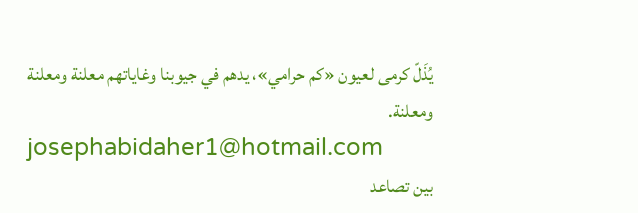يُذَلّ كرمى لعيون «كم حرامي»، يدهم في جيوبنا وغاياتهم معلنة ومعلنة ومعلنة.
josephabidaher1@hotmail.com
بين تصاعد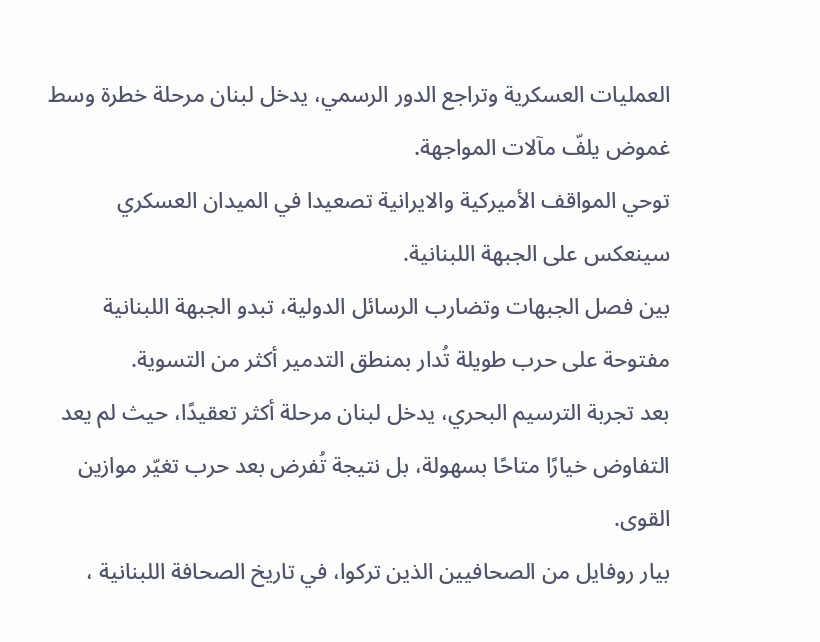العمليات العسكرية وتراجع الدور الرسمي، يدخل لبنان مرحلة خطرة وسط غموض يلفّ مآلات المواجهة.
توحي المواقف الأميركية والايرانية تصعيدا في الميدان العسكري سينعكس على الجبهة اللبنانية.
بين فصل الجبهات وتضارب الرسائل الدولية، تبدو الجبهة اللبنانية مفتوحة على حرب طويلة تُدار بمنطق التدمير أكثر من التسوية.
بعد تجربة الترسيم البحري، يدخل لبنان مرحلة أكثر تعقيدًا، حيث لم يعد التفاوض خيارًا متاحًا بسهولة، بل نتيجة تُفرض بعد حرب تغيّر موازين القوى.
بيار روفايل من الصحافيين الذين تركوا، في تاريخ الصحافة اللبنانية ،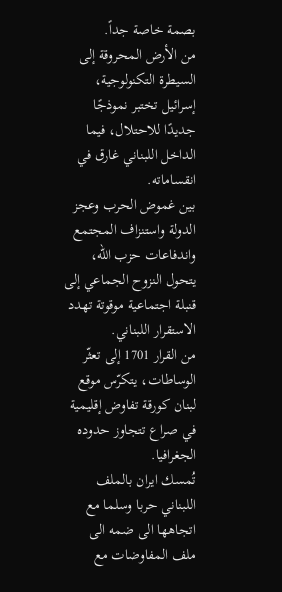بصمة خاصة جداً.
من الأرض المحروقة إلى السيطرة التكنولوجية، إسرائيل تختبر نموذجًا جديدًا للاحتلال، فيما الداخل اللبناني غارق في انقساماته.
بين غموض الحرب وعجز الدولة واستنزاف المجتمع واندفاعات حزب الله، يتحول النزوح الجماعي إلى قنبلة اجتماعية موقوتة تهدد الاستقرار اللبناني.
من القرار 1701 إلى تعثّر الوساطات، يتكرّس موقع لبنان كورقة تفاوض إقليمية في صراع تتجاوز حدوده الجغرافيا.
تُمسك ايران بالملف اللبناني حربا وسلما مع اتجاهها الى ضمه الى ملف المفاوضات مع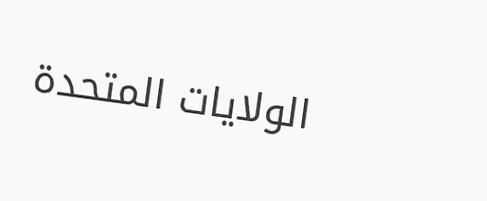الولايات المتحدة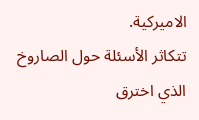الاميركية.
تتكاثر الأسئلة حول الصاروخ الذي اخترق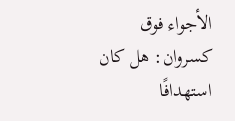الأجواء فوق كسروان: هل كان استهدافًا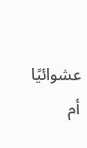عشوائيًا أم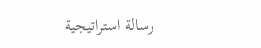رسالة استراتيجية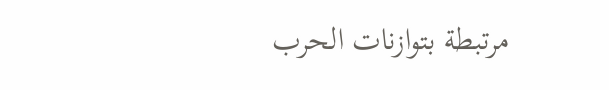مرتبطة بتوازنات الحرب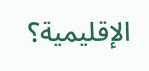الإقليمية؟